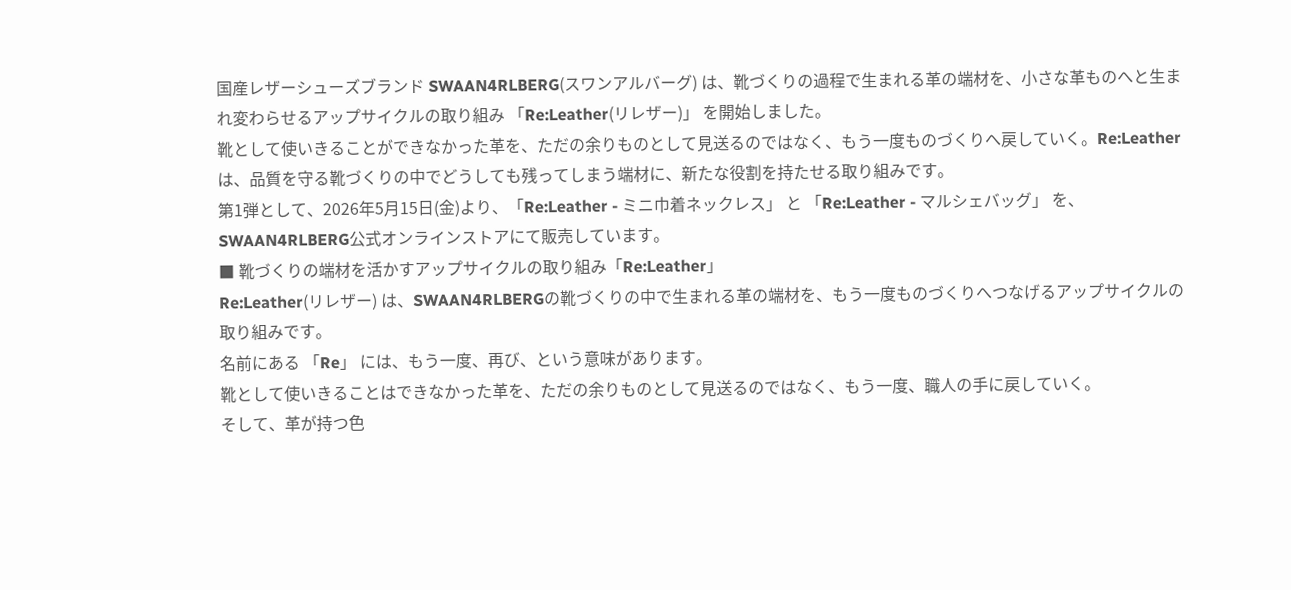国産レザーシューズブランド SWAAN4RLBERG(スワンアルバーグ) は、靴づくりの過程で生まれる革の端材を、小さな革ものへと生まれ変わらせるアップサイクルの取り組み 「Re:Leather(リレザー)」 を開始しました。
靴として使いきることができなかった革を、ただの余りものとして見送るのではなく、もう一度ものづくりへ戻していく。Re:Leatherは、品質を守る靴づくりの中でどうしても残ってしまう端材に、新たな役割を持たせる取り組みです。
第1弾として、2026年5月15日(金)より、「Re:Leather - ミニ巾着ネックレス」 と 「Re:Leather - マルシェバッグ」 を、SWAAN4RLBERG公式オンラインストアにて販売しています。
■ 靴づくりの端材を活かすアップサイクルの取り組み「Re:Leather」
Re:Leather(リレザー) は、SWAAN4RLBERGの靴づくりの中で生まれる革の端材を、もう一度ものづくりへつなげるアップサイクルの取り組みです。
名前にある 「Re」 には、もう一度、再び、という意味があります。
靴として使いきることはできなかった革を、ただの余りものとして見送るのではなく、もう一度、職人の手に戻していく。
そして、革が持つ色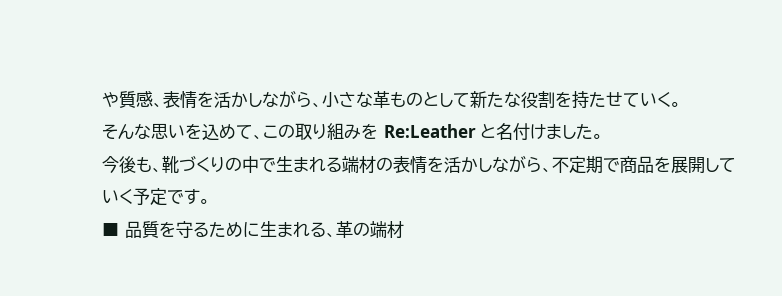や質感、表情を活かしながら、小さな革ものとして新たな役割を持たせていく。
そんな思いを込めて、この取り組みを Re:Leather と名付けました。
今後も、靴づくりの中で生まれる端材の表情を活かしながら、不定期で商品を展開していく予定です。
■ 品質を守るために生まれる、革の端材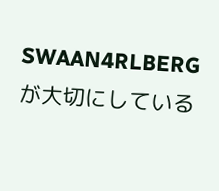SWAAN4RLBERGが大切にしている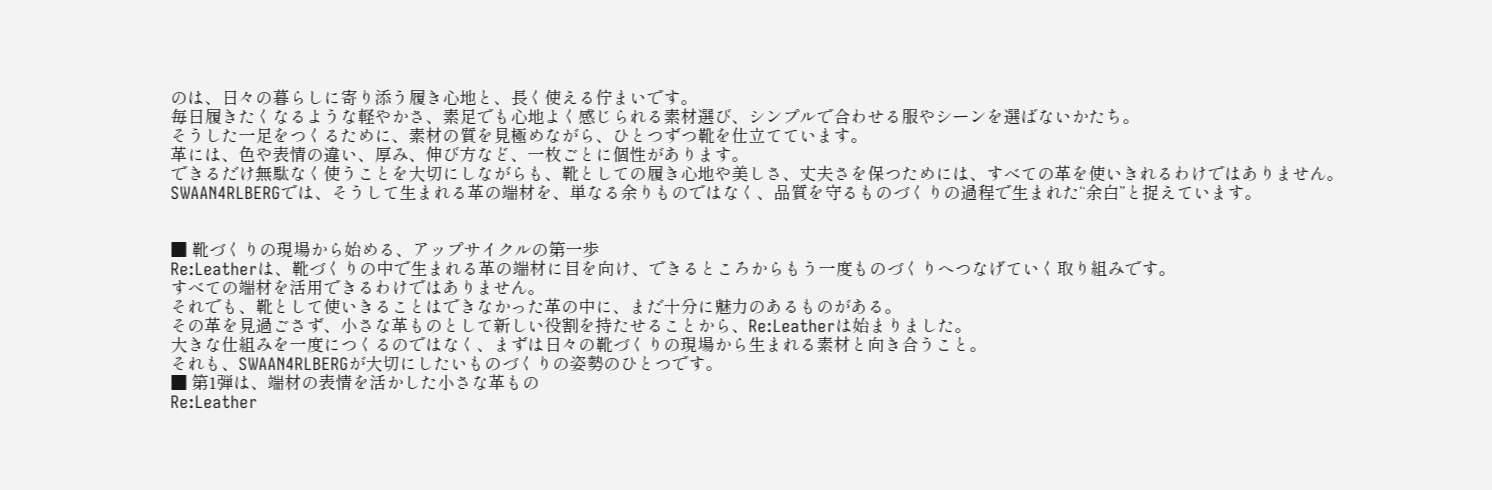のは、日々の暮らしに寄り添う履き心地と、長く使える佇まいです。
毎日履きたくなるような軽やかさ、素足でも心地よく感じられる素材選び、シンプルで合わせる服やシーンを選ばないかたち。
そうした一足をつくるために、素材の質を見極めながら、ひとつずつ靴を仕立てています。
革には、色や表情の違い、厚み、伸び方など、一枚ごとに個性があります。
できるだけ無駄なく使うことを大切にしながらも、靴としての履き心地や美しさ、丈夫さを保つためには、すべての革を使いきれるわけではありません。
SWAAN4RLBERGでは、そうして生まれる革の端材を、単なる余りものではなく、品質を守るものづくりの過程で生まれた“余白”と捉えています。


■ 靴づくりの現場から始める、アップサイクルの第一歩
Re:Leatherは、靴づくりの中で生まれる革の端材に目を向け、できるところからもう一度ものづくりへつなげていく取り組みです。
すべての端材を活用できるわけではありません。
それでも、靴として使いきることはできなかった革の中に、まだ十分に魅力のあるものがある。
その革を見過ごさず、小さな革ものとして新しい役割を持たせることから、Re:Leatherは始まりました。
大きな仕組みを一度につくるのではなく、まずは日々の靴づくりの現場から生まれる素材と向き合うこと。
それも、SWAAN4RLBERGが大切にしたいものづくりの姿勢のひとつです。
■ 第1弾は、端材の表情を活かした小さな革もの
Re:Leather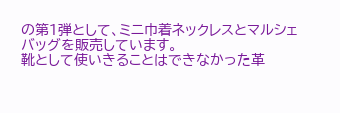の第1弾として、ミニ巾着ネックレスとマルシェバッグを販売しています。
靴として使いきることはできなかった革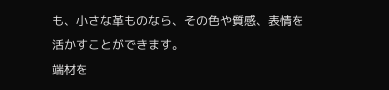も、小さな革ものなら、その色や質感、表情を活かすことができます。
端材を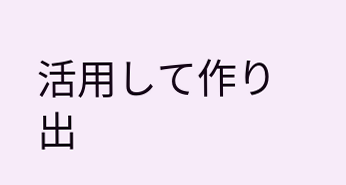活用して作り出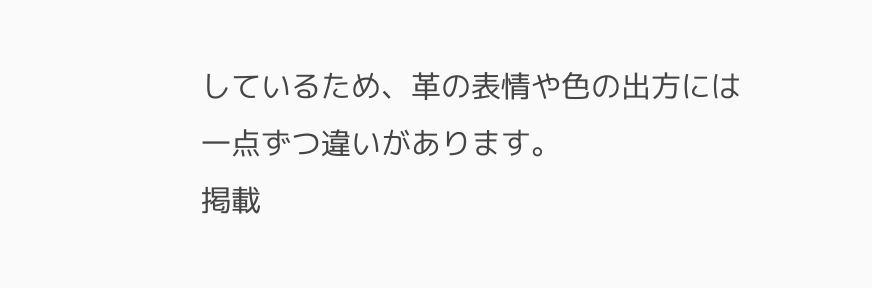しているため、革の表情や色の出方には一点ずつ違いがあります。
掲載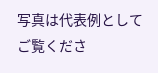写真は代表例としてご覧くださ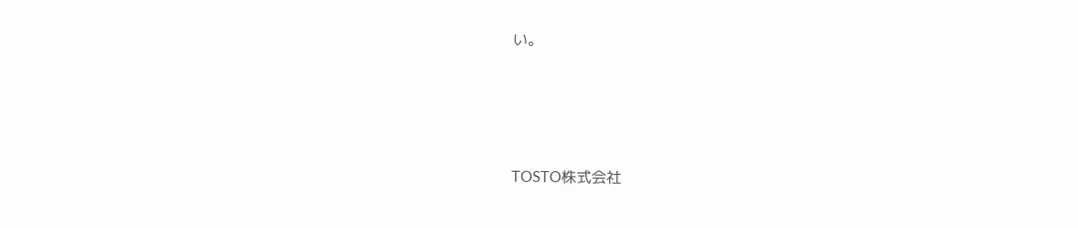い。




TOSTO株式会社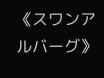《スワンアルバーグ》